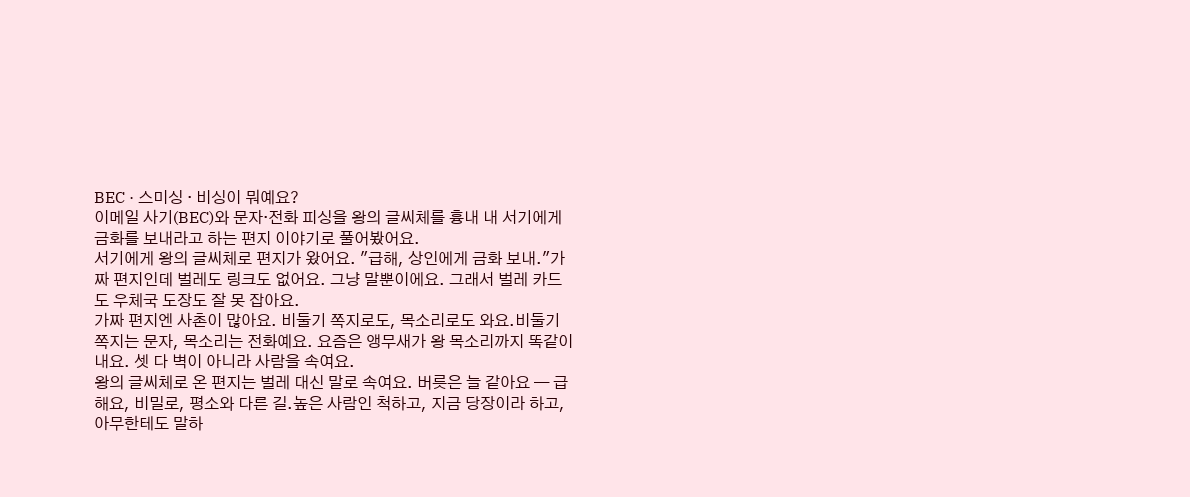BEC · 스미싱 · 비싱이 뭐예요?
이메일 사기(BEC)와 문자·전화 피싱을 왕의 글씨체를 흉내 내 서기에게 금화를 보내라고 하는 편지 이야기로 풀어봤어요.
서기에게 왕의 글씨체로 편지가 왔어요. "급해, 상인에게 금화 보내."가짜 편지인데 벌레도 링크도 없어요. 그냥 말뿐이에요. 그래서 벌레 카드도 우체국 도장도 잘 못 잡아요.
가짜 편지엔 사촌이 많아요. 비둘기 쪽지로도, 목소리로도 와요.비둘기 쪽지는 문자, 목소리는 전화예요. 요즘은 앵무새가 왕 목소리까지 똑같이 내요. 셋 다 벽이 아니라 사람을 속여요.
왕의 글씨체로 온 편지는 벌레 대신 말로 속여요. 버릇은 늘 같아요 — 급해요, 비밀로, 평소와 다른 길.높은 사람인 척하고, 지금 당장이라 하고, 아무한테도 말하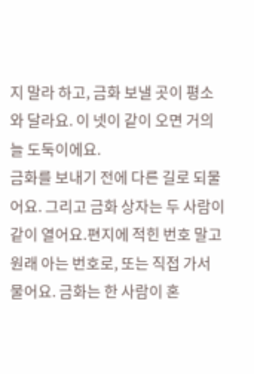지 말라 하고, 금화 보낼 곳이 평소와 달라요. 이 넷이 같이 오면 거의 늘 도둑이에요.
금화를 보내기 전에 다른 길로 되물어요. 그리고 금화 상자는 두 사람이 같이 열어요.편지에 적힌 번호 말고 원래 아는 번호로, 또는 직접 가서 물어요. 금화는 한 사람이 혼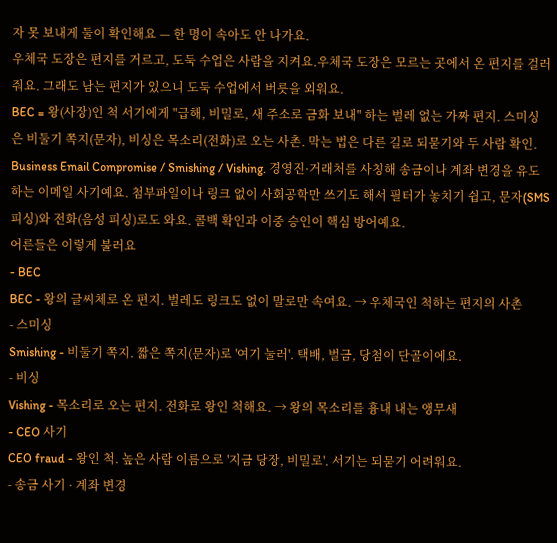자 못 보내게 둘이 확인해요 — 한 명이 속아도 안 나가요.
우체국 도장은 편지를 거르고, 도둑 수업은 사람을 지켜요.우체국 도장은 모르는 곳에서 온 편지를 걸러 줘요. 그래도 남는 편지가 있으니 도둑 수업에서 버릇을 외워요.
BEC = 왕(사장)인 척 서기에게 "급해, 비밀로, 새 주소로 금화 보내" 하는 벌레 없는 가짜 편지. 스미싱은 비둘기 쪽지(문자), 비싱은 목소리(전화)로 오는 사촌. 막는 법은 다른 길로 되묻기와 두 사람 확인.
Business Email Compromise / Smishing / Vishing. 경영진·거래처를 사칭해 송금이나 계좌 변경을 유도하는 이메일 사기예요. 첨부파일이나 링크 없이 사회공학만 쓰기도 해서 필터가 놓치기 쉽고, 문자(SMS 피싱)와 전화(음성 피싱)로도 와요. 콜백 확인과 이중 승인이 핵심 방어예요.
어른들은 이렇게 불러요
- BEC
BEC - 왕의 글씨체로 온 편지. 벌레도 링크도 없이 말로만 속여요. → 우체국인 척하는 편지의 사촌
- 스미싱
Smishing - 비둘기 쪽지. 짧은 쪽지(문자)로 '여기 눌러'. 택배, 벌금, 당첨이 단골이에요.
- 비싱
Vishing - 목소리로 오는 편지. 전화로 왕인 척해요. → 왕의 목소리를 흉내 내는 앵무새
- CEO 사기
CEO fraud - 왕인 척. 높은 사람 이름으로 '지금 당장, 비밀로'. 서기는 되묻기 어려워요.
- 송금 사기 · 계좌 변경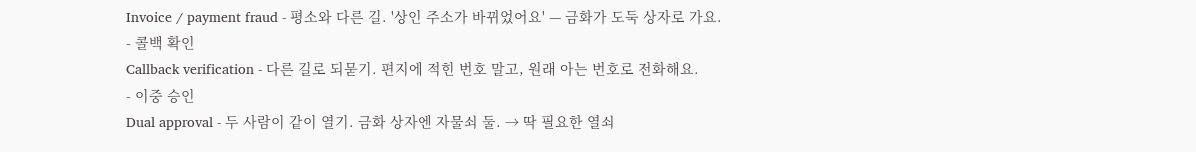Invoice / payment fraud - 평소와 다른 길. '상인 주소가 바뀌었어요' — 금화가 도둑 상자로 가요.
- 콜백 확인
Callback verification - 다른 길로 되묻기. 편지에 적힌 번호 말고, 원래 아는 번호로 전화해요.
- 이중 승인
Dual approval - 두 사람이 같이 열기. 금화 상자엔 자물쇠 둘. → 딱 필요한 열쇠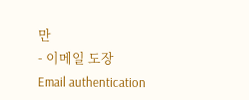만
- 이메일 도장
Email authentication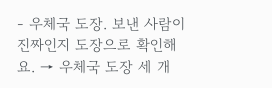- 우체국 도장. 보낸 사람이 진짜인지 도장으로 확인해요. → 우체국 도장 세 개